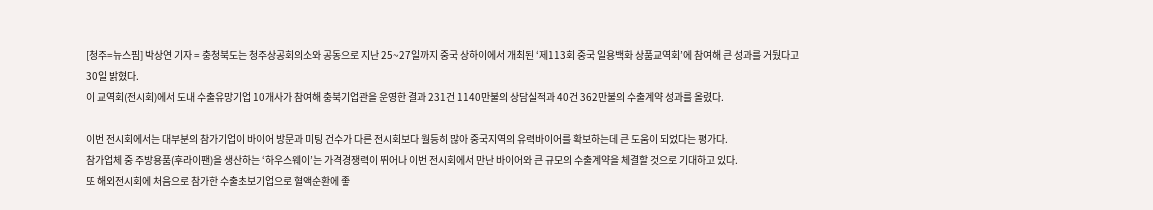[청주=뉴스핌] 박상연 기자 = 충청북도는 청주상공회의소와 공동으로 지난 25~27일까지 중국 상하이에서 개최된 ‘제113회 중국 일용백화 상품교역회’에 참여해 큰 성과를 거뒀다고 30일 밝혔다.
이 교역회(전시회)에서 도내 수출유망기업 10개사가 참여해 충북기업관을 운영한 결과 231건 1140만불의 상담실적과 40건 362만불의 수출계약 성과를 올렸다.

이번 전시회에서는 대부분의 참가기업이 바이어 방문과 미팅 건수가 다른 전시회보다 월등히 많아 중국지역의 유력바이어를 확보하는데 큰 도움이 되었다는 평가다.
참가업체 중 주방용품(후라이팬)을 생산하는 ‘하우스웨이’는 가격경쟁력이 뛰어나 이번 전시회에서 만난 바이어와 큰 규모의 수출계약을 체결할 것으로 기대하고 있다.
또 해외전시회에 처음으로 참가한 수출초보기업으로 혈액순환에 좋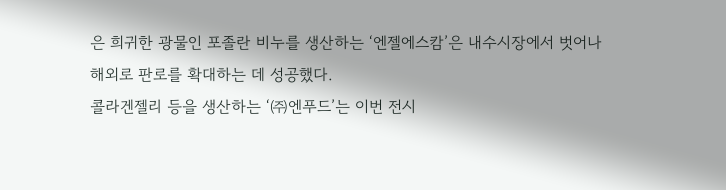은 희귀한 광물인 포졸란 비누를 생산하는 ‘엔젤에스캄’은 내수시장에서 벗어나 해외로 판로를 확대하는 데 성공했다.
콜라겐젤리 등을 생산하는 ‘㈜엔푸드’는 이번 전시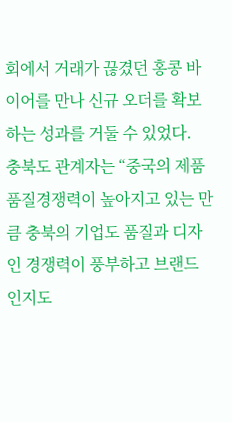회에서 거래가 끊겼던 홍콩 바이어를 만나 신규 오더를 확보하는 성과를 거둘 수 있었다.
충북도 관계자는 “중국의 제품 품질경쟁력이 높아지고 있는 만큼 충북의 기업도 품질과 디자인 경쟁력이 풍부하고 브랜드 인지도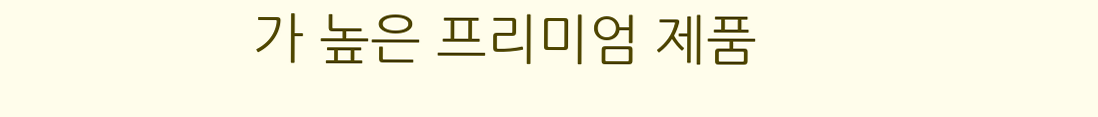가 높은 프리미엄 제품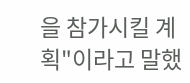을 참가시킬 계획"이라고 말했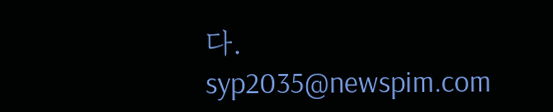다.
syp2035@newspim.com